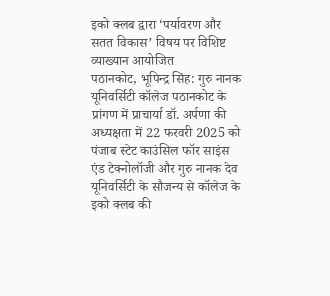इको क्लब द्वारा ‘पर्यावरण और सतत विकास’ विषय पर विशिष्ट व्याख्यान आयोजित
पठानकोट, भूपिन्द्र सिंह: गुरु नानक यूनिवर्सिटी कॉलेज पठानकोट के प्रांगण में प्राचार्या डॉ. अर्पणा की अध्यक्षता में 22 फरवरी 2025 को पंजाब स्टेट काउंसिल फॉर साइंस एंड टेक्नोलॉजी और गुरु नानक देव यूनिवर्सिटी के सौजन्य से कॉलेज के इको क्लब की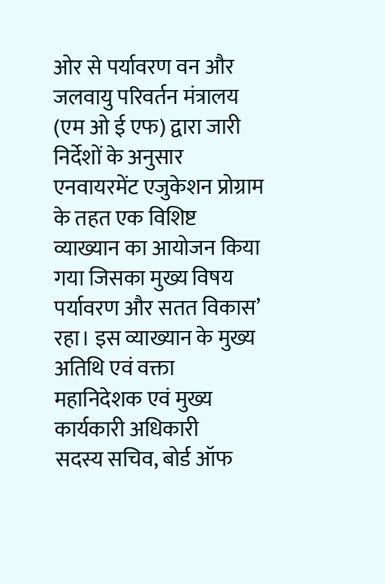ओर से पर्यावरण वन और जलवायु परिवर्तन मंत्रालय (एम ओ ई एफ) द्वारा जारी निर्देशों के अनुसार एनवायरमेंट एजुकेशन प्रोग्राम के तहत एक विशिष्ट व्याख्यान का आयोजन किया गया जिसका मुख्य विषय पर्यावरण और सतत विकास’ रहा। इस व्याख्यान के मुख्य अतिथि एवं वक्ता महानिदेशक एवं मुख्य कार्यकारी अधिकारी
सदस्य सचिव, बोर्ड ऑफ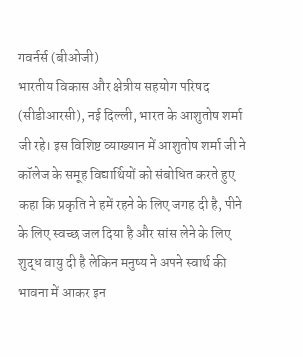गवर्नर्स (बीओजी)
भारतीय विकास और क्षेत्रीय सहयोग परिषद (सीडीआरसी), नई दिल्ली, भारत के आशुतोष शर्मा जी रहे। इस विशिष्ट व्याख्यान में आशुतोष शर्मा जी ने कॉलेज के समूह विद्यार्थियों को संबोधित करते हुए कहा कि प्रकृति ने हमें रहने के लिए जगह दी है, पीने के लिए स्वच्छ जल दिया है और सांस लेने के लिए शुद्ध वायु दी है लेकिन मनुष्य ने अपने स्वार्थ की भावना में आकर इन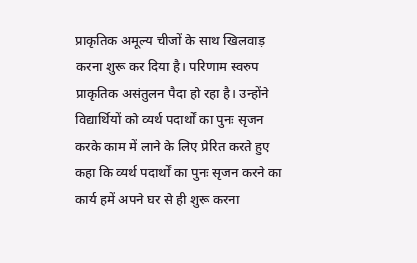प्राकृतिक अमूल्य चीजों के साथ खिलवाड़ करना शुरू कर दिया है। परिणाम स्वरुप प्राकृतिक असंतुलन पैदा हो रहा है। उन्होंने विद्यार्थियों को व्यर्थ पदार्थों का पुनः सृजन करके काम में लाने के लिए प्रेरित करते हुए कहा कि व्यर्थ पदार्थों का पुनः सृजन करने का कार्य हमें अपने घर से ही शुरू करना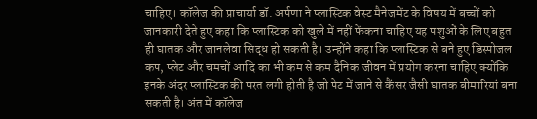चाहिए। कॉलेज की प्राचार्या डॉ. अर्पणा ने प्लास्टिक वेस्ट मैनेजमेंट के विषय में बच्चों को जानकारी देते हुए कहा कि प्लास्टिक को खुले में नहीं फेंकना चाहिए यह पशुओं के लिए बहुत ही घातक और जानलेवा सिद्ध हो सकती है। उन्होंने कहा कि प्लास्टिक से बने हुए डिस्पोजल कप, प्लेट और चमचों आदि का भी कम से कम दैनिक जीवन में प्रयोग करना चाहिए क्योंकि इनके अंदर प्लास्टिक की परत लगी होती है जो पेट में जाने से कैंसर जैसी घातक बीमारियां बना सकती है। अंत में कॉलेज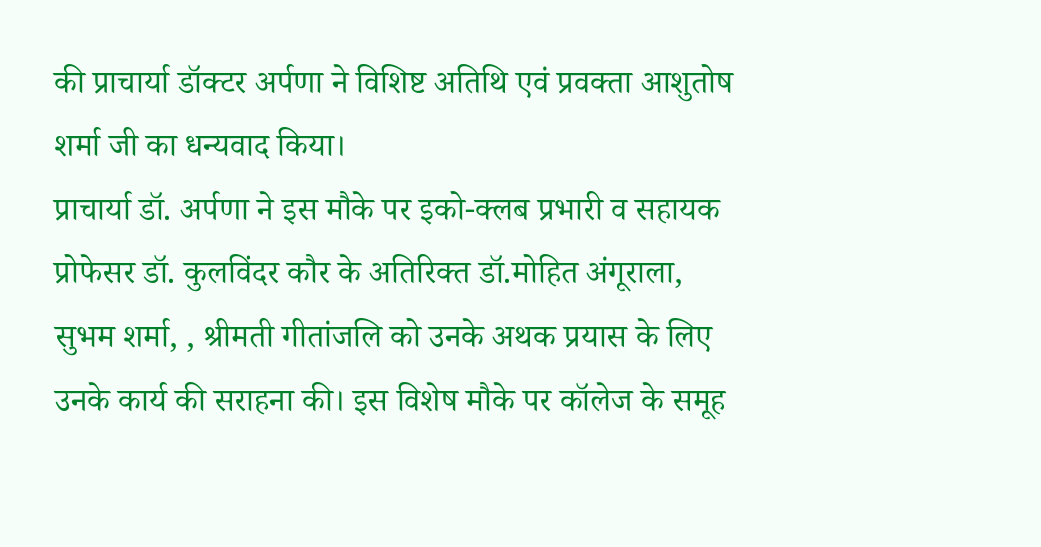की प्राचार्या डॉक्टर अर्पणा ने विशिष्ट अतिथि एवं प्रवक्ता आशुतोष शर्मा जी का धन्यवाद किया।
प्राचार्या डॉ. अर्पणा ने इस मौके पर इको-क्लब प्रभारी व सहायक प्रोफेसर डॉ. कुलविंदर कौर के अतिरिक्त डॉ.मोहित अंगूराला, सुभम शर्मा, , श्रीमती गीतांजलि को उनके अथक प्रयास के लिए उनके कार्य की सराहना की। इस विशेष मौके पर कॉलेज के समूह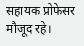सहायक प्रोफेसर मौजूद रहे।